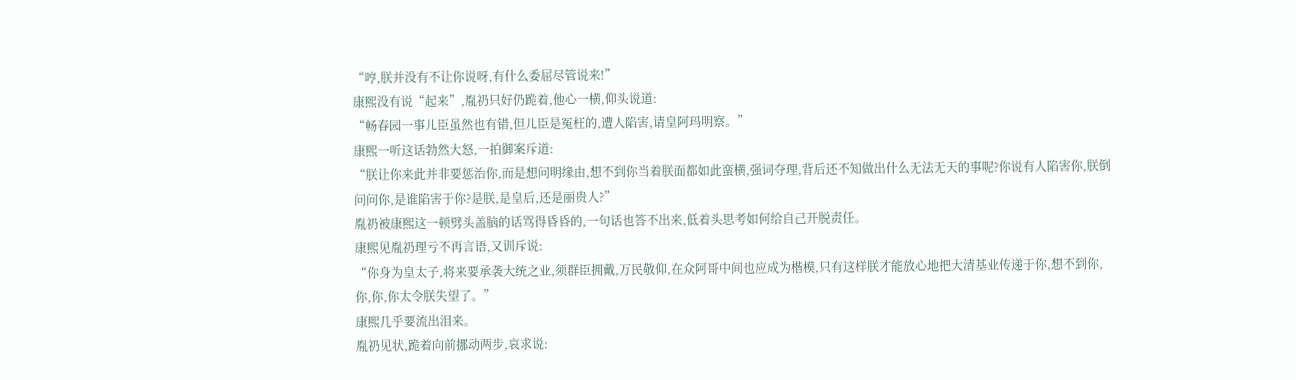“哼,朕并没有不让你说呀,有什么委屈尽管说来!”
康熙没有说“起来”,胤礽只好仍跪着,他心一横,仰头说道:
“畅春园一事儿臣虽然也有错,但儿臣是冤枉的,遭人陷害,请皇阿玛明察。”
康熙一听这话勃然大怒,一拍御案斥道:
“朕让你来此并非要惩治你,而是想问明缘由,想不到你当着朕面都如此蛮横,强词夺理,背后还不知做出什么无法无天的事呢?你说有人陷害你,朕倒问问你,是谁陷害于你?是朕,是皇后,还是丽贵人?”
胤礽被康熙这一顿劈头盖脑的话骂得昏昏的,一句话也答不出来,低着头思考如何给自己开脱责任。
康熙见胤礽理亏不再言语,又训斥说:
“你身为皇太子,将来要承袭大统之业,须群臣拥戴,万民敬仰,在众阿哥中间也应成为楷模,只有这样朕才能放心地把大清基业传递于你,想不到你,你,你,你太令朕失望了。”
康熙几乎要流出泪来。
胤礽见状,跪着向前挪动两步,哀求说: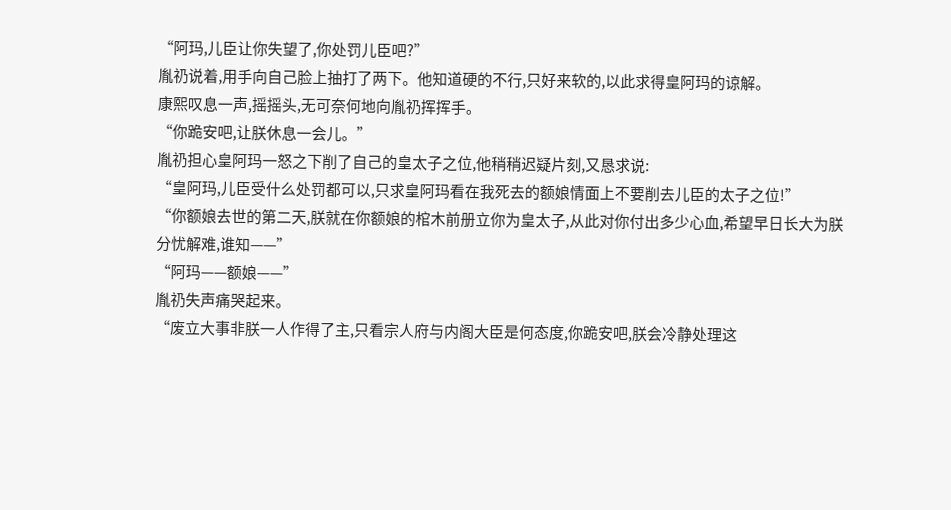“阿玛,儿臣让你失望了,你处罚儿臣吧?”
胤礽说着,用手向自己脸上抽打了两下。他知道硬的不行,只好来软的,以此求得皇阿玛的谅解。
康熙叹息一声,摇摇头,无可奈何地向胤礽挥挥手。
“你跪安吧,让朕休息一会儿。”
胤礽担心皇阿玛一怒之下削了自己的皇太子之位,他稍稍迟疑片刻,又恳求说:
“皇阿玛,儿臣受什么处罚都可以,只求皇阿玛看在我死去的额娘情面上不要削去儿臣的太子之位!”
“你额娘去世的第二天,朕就在你额娘的棺木前册立你为皇太子,从此对你付出多少心血,希望早日长大为朕分忧解难,谁知——”
“阿玛——额娘——”
胤礽失声痛哭起来。
“废立大事非朕一人作得了主,只看宗人府与内阁大臣是何态度,你跪安吧,朕会冷静处理这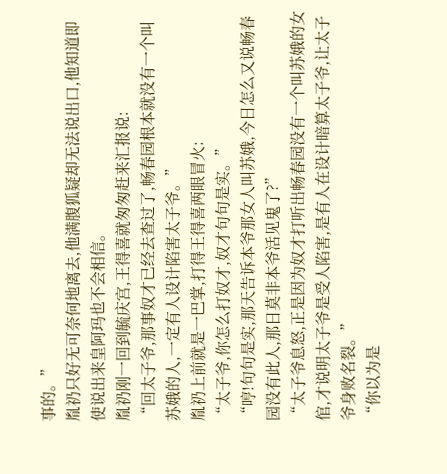事的。”
胤礽只好无可奈何地离去,他满腹狐疑却无法说出口,他知道即使说出来皇阿玛也不会相信。
胤礽刚一回到毓庆宫,王得喜就匆匆赶来汇报说:
“回太子爷,那事奴才已经去查过了,畅春园根本就没有一个叫苏娥的人,一定有人设计陷害太子爷。”
胤礽上前就是一巴掌,打得王得喜两眼冒火:
“太子爷,你怎么打奴才,奴才句句是实。”
“哼!句句是实,那天告诉本爷那女人叫苏娥,今日怎么又说畅春园没有此人,那日莫非本爷活见鬼了?”
“太子爷息怒,正是因为奴才打听出畅春园没有一个叫苏娥的女倌,才说明太子爷是受人陷害,是有人在设计暗算太子爷,让太子爷身败名裂。”
“你以为是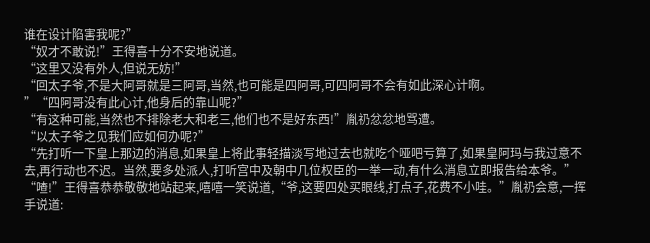谁在设计陷害我呢?”
“奴才不敢说!”王得喜十分不安地说道。
“这里又没有外人,但说无妨!”
“回太子爷,不是大阿哥就是三阿哥,当然,也可能是四阿哥,可四阿哥不会有如此深心计啊。
”“四阿哥没有此心计,他身后的靠山呢?”
“有这种可能,当然也不排除老大和老三,他们也不是好东西!”胤礽忿忿地骂遭。
“以太子爷之见我们应如何办呢?”
“先打听一下皇上那边的消息,如果皇上将此事轻描淡写地过去也就吃个哑吧亏算了,如果皇阿玛与我过意不去,再行动也不迟。当然,要多处派人,打听宫中及朝中几位权臣的一举一动,有什么消息立即报告给本爷。”
“喳!”王得喜恭恭敬敬地站起来,嘻嘻一笑说道,“爷,这要四处买眼线,打点子,花费不小哇。”胤礽会意,一挥手说道: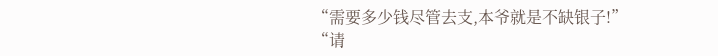“需要多少钱尽管去支,本爷就是不缺银子!”
“请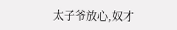太子爷放心,奴才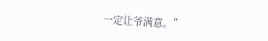一定让爷满意。”